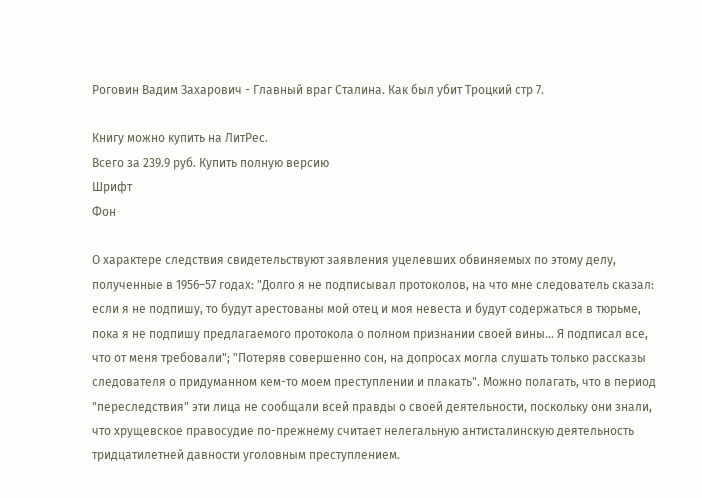Роговин Вадим Захарович - Главный враг Сталина. Как был убит Троцкий стр 7.

Книгу можно купить на ЛитРес.
Всего за 239.9 руб. Купить полную версию
Шрифт
Фон

О характере следствия свидетельствуют заявления уцелевших обвиняемых по этому делу, полученные в 1956–57 годах: "Долго я не подписывал протоколов, на что мне следователь сказал: если я не подпишу, то будут арестованы мой отец и моя невеста и будут содержаться в тюрьме, пока я не подпишу предлагаемого протокола о полном признании своей вины… Я подписал все, что от меня требовали"; "Потеряв совершенно сон, на допросах могла слушать только рассказы следователя о придуманном кем-то моем преступлении и плакать". Можно полагать, что в период "переследствия" эти лица не сообщали всей правды о своей деятельности, поскольку они знали, что хрущевское правосудие по-прежнему считает нелегальную антисталинскую деятельность тридцатилетней давности уголовным преступлением.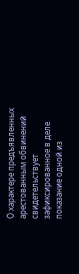О характере предъявленных арестованным обвинений свидетельствует зафиксированное в деле показание одной из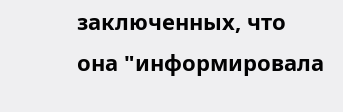заключенных, что она "информировала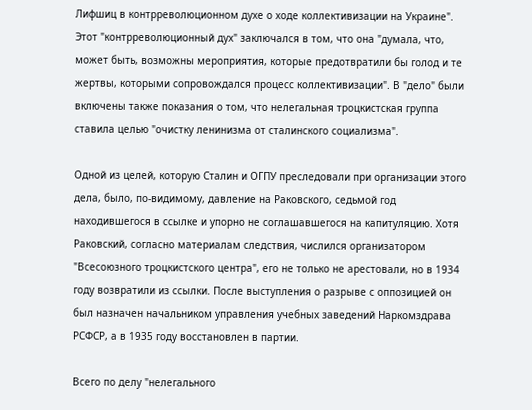Лифшиц в контрреволюционном духе о ходе коллективизации на Украине". Этот "контрреволюционный дух" заключался в том, что она "думала, что, может быть, возможны мероприятия, которые предотвратили бы голод и те жертвы, которыми сопровождался процесс коллективизации". В "дело" были включены также показания о том, что нелегальная троцкистская группа ставила целью "очистку ленинизма от сталинского социализма".

Одной из целей, которую Сталин и ОГПУ преследовали при организации этого дела, было, по-видимому, давление на Раковского, седьмой год находившегося в ссылке и упорно не соглашавшегося на капитуляцию. Хотя Раковский, согласно материалам следствия, числился организатором "Всесоюзного троцкистского центра", его не только не арестовали, но в 1934 году возвратили из ссылки. После выступления о разрыве с оппозицией он был назначен начальником управления учебных заведений Наркомздрава РСФСР, а в 1935 году восстановлен в партии.

Всего по делу "нелегального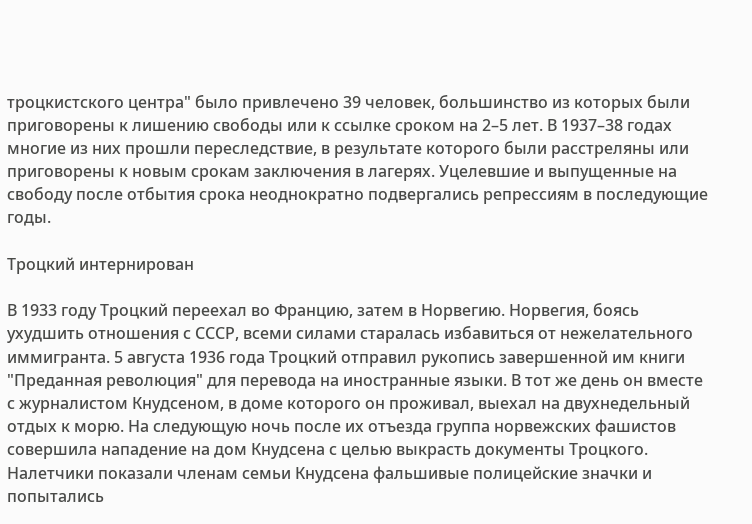троцкистского центра" было привлечено 39 человек, большинство из которых были приговорены к лишению свободы или к ссылке сроком на 2–5 лет. В 1937–38 годах многие из них прошли переследствие, в результате которого были расстреляны или приговорены к новым срокам заключения в лагерях. Уцелевшие и выпущенные на свободу после отбытия срока неоднократно подвергались репрессиям в последующие годы.

Троцкий интернирован

В 1933 году Троцкий переехал во Францию, затем в Норвегию. Норвегия, боясь ухудшить отношения с СССР, всеми силами старалась избавиться от нежелательного иммигранта. 5 августа 1936 года Троцкий отправил рукопись завершенной им книги "Преданная революция" для перевода на иностранные языки. В тот же день он вместе с журналистом Кнудсеном, в доме которого он проживал, выехал на двухнедельный отдых к морю. На следующую ночь после их отъезда группа норвежских фашистов совершила нападение на дом Кнудсена с целью выкрасть документы Троцкого. Налетчики показали членам семьи Кнудсена фальшивые полицейские значки и попытались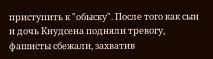приступить к "обыску". После того как сын и дочь Кнудсена подняли тревогу, фашисты сбежали, захватив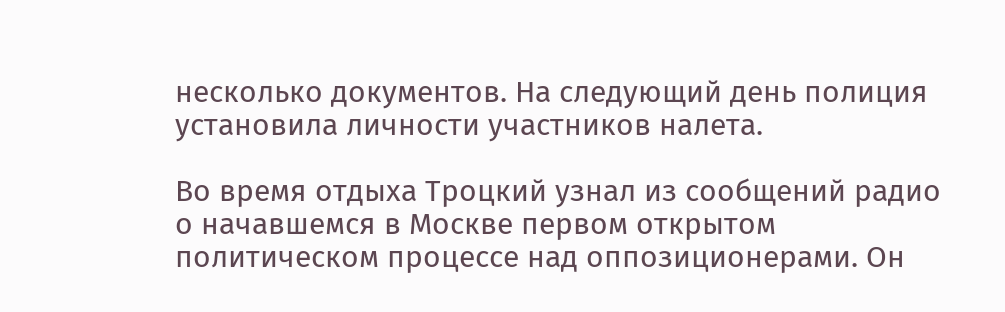несколько документов. На следующий день полиция установила личности участников налета.

Во время отдыха Троцкий узнал из сообщений радио о начавшемся в Москве первом открытом политическом процессе над оппозиционерами. Он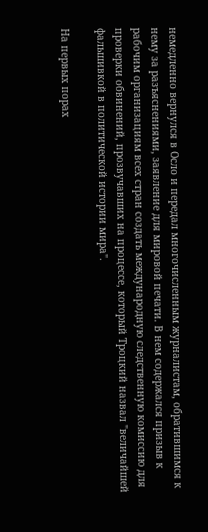немедленно вернулся в Осло и передал многочисленным журналистам, обратившимся к нему за разъяснениями, заявление для мировой печати. В нем содержался призыв к рабочим организациям всех стран создать международную следственную комиссию для проверки обвинений, прозвучавших на процессе, который Троцкий назвал "величайшей фальшивкой в политической истории мира".

На первых порах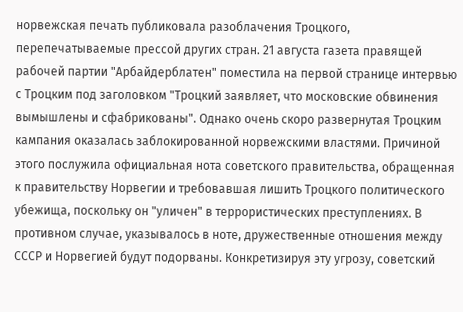норвежская печать публиковала разоблачения Троцкого, перепечатываемые прессой других стран. 21 августа газета правящей рабочей партии "Арбайдерблатен" поместила на первой странице интервью с Троцким под заголовком "Троцкий заявляет, что московские обвинения вымышлены и сфабрикованы". Однако очень скоро развернутая Троцким кампания оказалась заблокированной норвежскими властями. Причиной этого послужила официальная нота советского правительства, обращенная к правительству Норвегии и требовавшая лишить Троцкого политического убежища, поскольку он "уличен" в террористических преступлениях. В противном случае, указывалось в ноте, дружественные отношения между СССР и Норвегией будут подорваны. Конкретизируя эту угрозу, советский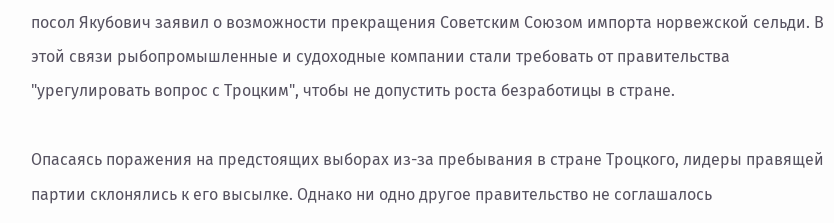посол Якубович заявил о возможности прекращения Советским Союзом импорта норвежской сельди. В этой связи рыбопромышленные и судоходные компании стали требовать от правительства "урегулировать вопрос с Троцким", чтобы не допустить роста безработицы в стране.

Опасаясь поражения на предстоящих выборах из-за пребывания в стране Троцкого, лидеры правящей партии склонялись к его высылке. Однако ни одно другое правительство не соглашалось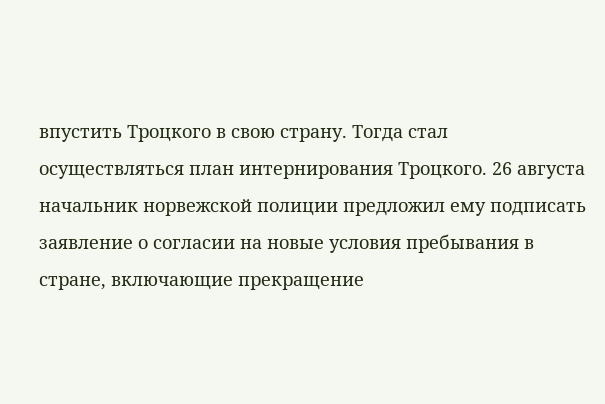впустить Троцкого в свою страну. Тогда стал осуществляться план интернирования Троцкого. 26 августа начальник норвежской полиции предложил ему подписать заявление о согласии на новые условия пребывания в стране, включающие прекращение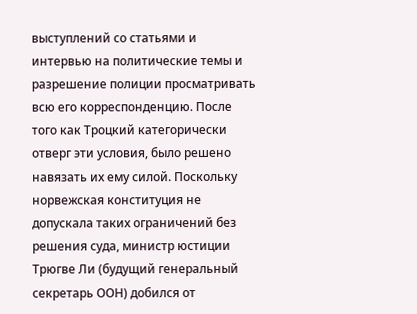выступлений со статьями и интервью на политические темы и разрешение полиции просматривать всю его корреспонденцию. После того как Троцкий категорически отверг эти условия, было решено навязать их ему силой. Поскольку норвежская конституция не допускала таких ограничений без решения суда, министр юстиции Трюгве Ли (будущий генеральный секретарь ООН) добился от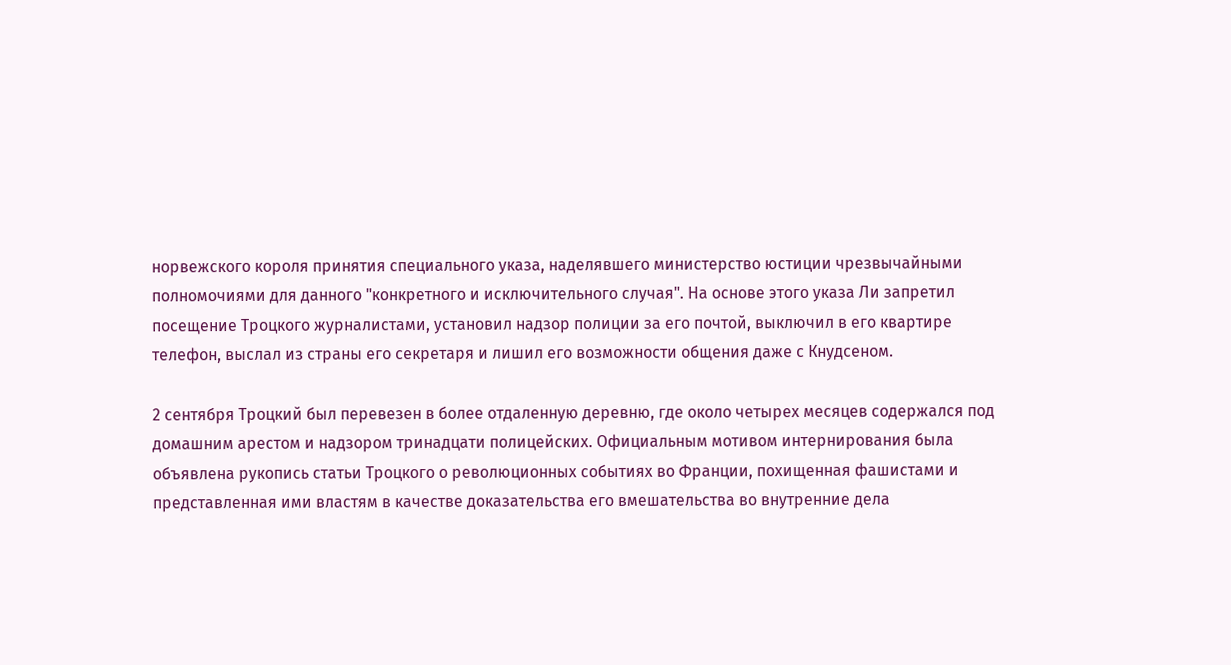норвежского короля принятия специального указа, наделявшего министерство юстиции чрезвычайными полномочиями для данного "конкретного и исключительного случая". На основе этого указа Ли запретил посещение Троцкого журналистами, установил надзор полиции за его почтой, выключил в его квартире телефон, выслал из страны его секретаря и лишил его возможности общения даже с Кнудсеном.

2 сентября Троцкий был перевезен в более отдаленную деревню, где около четырех месяцев содержался под домашним арестом и надзором тринадцати полицейских. Официальным мотивом интернирования была объявлена рукопись статьи Троцкого о революционных событиях во Франции, похищенная фашистами и представленная ими властям в качестве доказательства его вмешательства во внутренние дела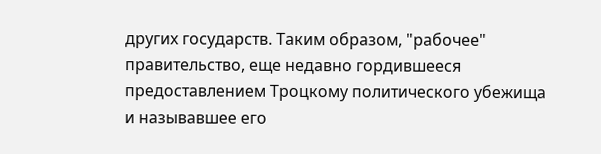других государств. Таким образом, "рабочее" правительство, еще недавно гордившееся предоставлением Троцкому политического убежища и называвшее его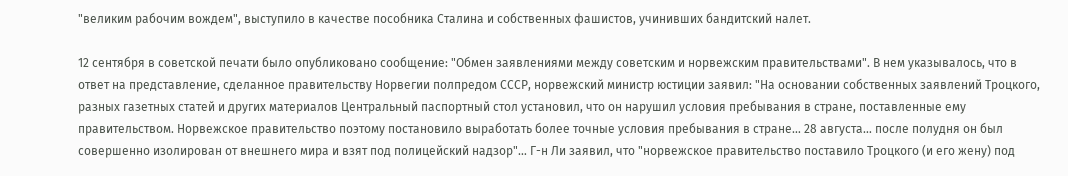"великим рабочим вождем", выступило в качестве пособника Сталина и собственных фашистов, учинивших бандитский налет.

12 сентября в советской печати было опубликовано сообщение: "Обмен заявлениями между советским и норвежским правительствами". В нем указывалось, что в ответ на представление, сделанное правительству Норвегии полпредом СССР, норвежский министр юстиции заявил: "На основании собственных заявлений Троцкого, разных газетных статей и других материалов Центральный паспортный стол установил, что он нарушил условия пребывания в стране, поставленные ему правительством. Норвежское правительство поэтому постановило выработать более точные условия пребывания в стране… 28 августа… после полудня он был совершенно изолирован от внешнего мира и взят под полицейский надзор"… Г-н Ли заявил, что "норвежское правительство поставило Троцкого (и его жену) под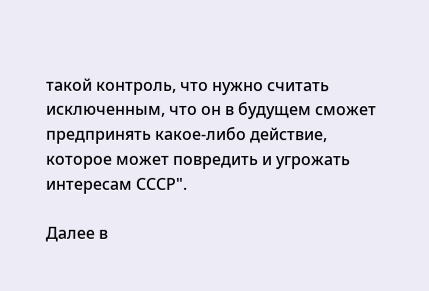такой контроль, что нужно считать исключенным, что он в будущем сможет предпринять какое-либо действие, которое может повредить и угрожать интересам СССР".

Далее в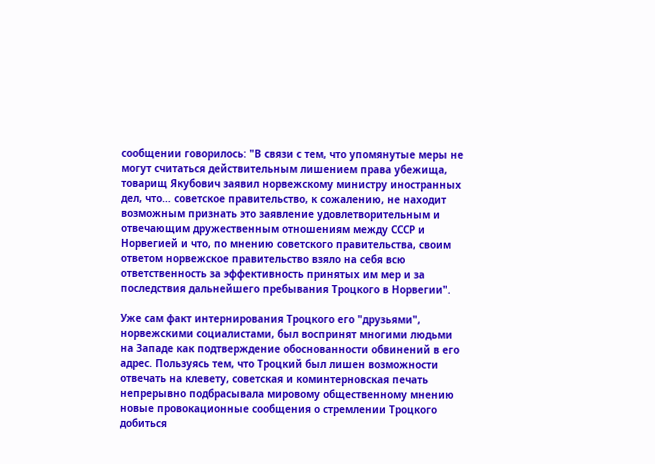сообщении говорилось: "В связи с тем, что упомянутые меры не могут считаться действительным лишением права убежища, товарищ Якубович заявил норвежскому министру иностранных дел, что… советское правительство, к сожалению, не находит возможным признать это заявление удовлетворительным и отвечающим дружественным отношениям между СССР и Норвегией и что, по мнению советского правительства, своим ответом норвежское правительство взяло на себя всю ответственность за эффективность принятых им мер и за последствия дальнейшего пребывания Троцкого в Норвегии".

Уже сам факт интернирования Троцкого его "друзьями", норвежскими социалистами, был воспринят многими людьми на Западе как подтверждение обоснованности обвинений в его адрес. Пользуясь тем, что Троцкий был лишен возможности отвечать на клевету, советская и коминтерновская печать непрерывно подбрасывала мировому общественному мнению новые провокационные сообщения о стремлении Троцкого добиться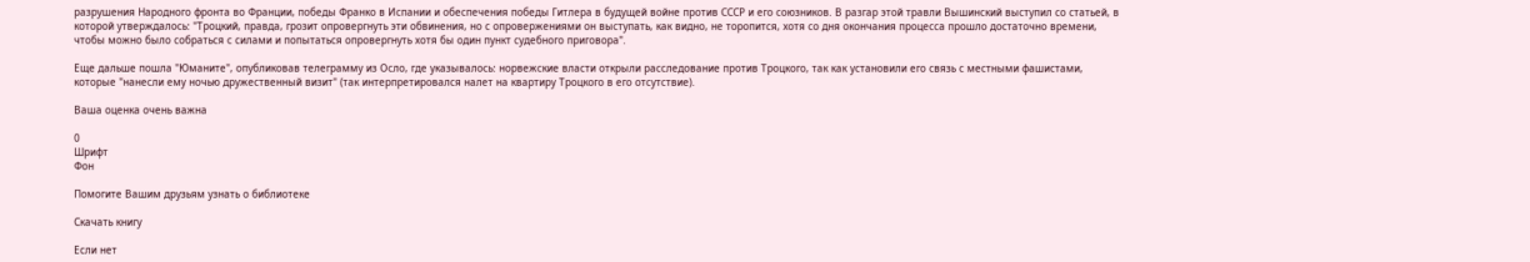разрушения Народного фронта во Франции, победы Франко в Испании и обеспечения победы Гитлера в будущей войне против СССР и его союзников. В разгар этой травли Вышинский выступил со статьей, в которой утверждалось: "Троцкий, правда, грозит опровергнуть эти обвинения, но с опровержениями он выступать, как видно, не торопится, хотя со дня окончания процесса прошло достаточно времени, чтобы можно было собраться с силами и попытаться опровергнуть хотя бы один пункт судебного приговора".

Еще дальше пошла "Юманите", опубликовав телеграмму из Осло, где указывалось: норвежские власти открыли расследование против Троцкого, так как установили его связь с местными фашистами, которые "нанесли ему ночью дружественный визит" (так интерпретировался налет на квартиру Троцкого в его отсутствие).

Ваша оценка очень важна

0
Шрифт
Фон

Помогите Вашим друзьям узнать о библиотеке

Скачать книгу

Если нет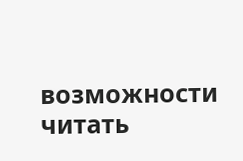возможности читать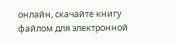онлайн, скачайте книгу файлом для электронной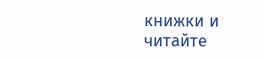книжки и читайте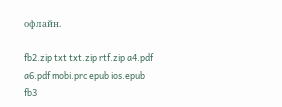офлайн.

fb2.zip txt txt.zip rtf.zip a4.pdf a6.pdf mobi.prc epub ios.epub fb3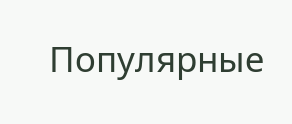Популярные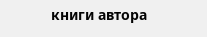книги автора